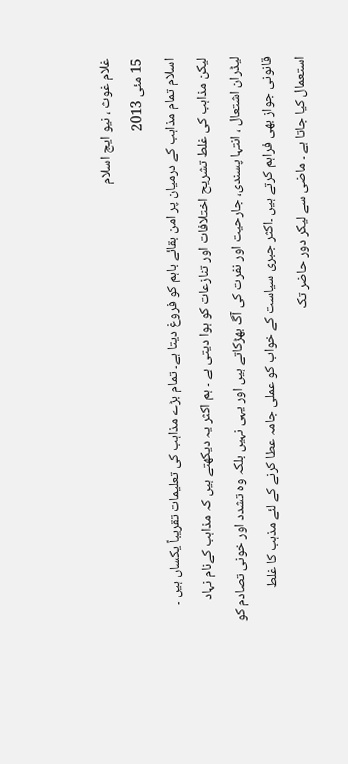غلام غوث ، نیو ایج اسلام
15 مئی 2013
اسلام تمام مذاہب کے درمیان پر امن بقائے باہم کو فروغ دیتا ہے۔ تمام بڑے مذاہب کی تعلیمات تقریباً یکساں ہیں ۔ لیکن مذاہب کی غلط تشریح اختلافات اور تنازعات کو ہوا دیتی ہے ۔ ہم اکثر یہ دیکھتے ہیں کہ مذاہب کےنام نہاد لیڈران اشتعال ، انتہا پسندی، جارحیت اور نفرت کی آگ بھڑکاتے ہیں اور یہی نہیں بلکہ وہ تشدد اور خونی تصادم کو قانونی جواز بھی فراہم کرتے ہیں ۔اکثر جبری سیاست کے خواب کو عملی جامہ عطا کرنے کے لئے مذہب کا غلط استعمال کیا جاتا ہے ۔ ماضی سے لیکر دور حاضر تک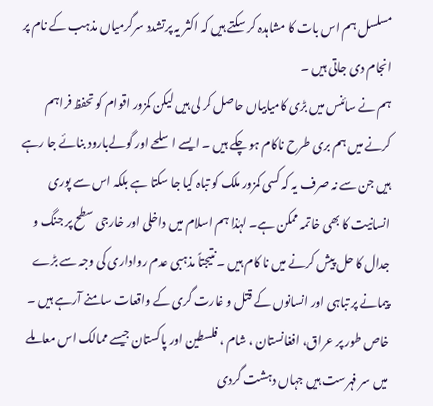مسلسل ہم اس بات کا مشاہدہ کر سکتے ہیں کہ اکثر یہ پرتشدد سرگرمیاں مذہب کے نام پر انجام دی جاتی ہیں ۔
ہم نے سائنس میں بڑی کامیابیاں حاصل کر لی ہیں لیکن کمزور اقوام کو تحفظ فراہم کرنے میں ہم بری طرح ناکام ہو چکے ہیں ۔ ایسے اسلحے اور گولےبارود بنائے جا رہے ہیں جن سے نہ صرف یہ کہ کسی کمزور ملک کو تباہ کیا جا سکتا ہے بلکہ اس سے پوری انسانیت کا بھی خاتمہ ممکن ہے۔ لہٰذا ہم اسلام میں داخلی اور خارجی سطح پر جنگ و جدال کا حل پیش کرنے میں نا کام ہیں ۔ نتیجتاً مذہبی عدم رواداری کی وجہ سے بڑے پیمانے پر تباہی اور انسانوں کے قتل و غارت گری کے واقعات سامنے آرہے ہیں ۔ خاص طور پر عراق، افغانستان ، شام ، فلسطین اور پاکستان جیسے ممالک اس معاملے میں سر فہرست ہیں جہاں دہشت گردی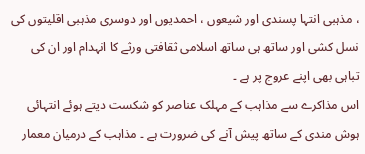، مذہبی انتہا پسندی اور شیعوں ، احمدیوں اور دوسری مذہبی اقلیتوں کی نسل کشی اور ساتھ ہی ساتھ اسلامی ثقافتی ورثے کا انہدام اور ان کی تباہی بھی اپنے عروج پر ہے ۔
اس مذاکرے سے مذاہب کے مہلک عناصر کو شکست دیتے ہوئے انتہائی ہوش مندی کے ساتھ پیش آنے کی ضرورت ہے ۔ مذاہب کے درمیان معمار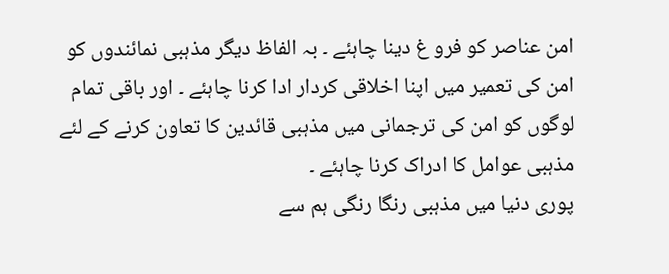امن عناصر کو فرو غ دینا چاہئے ۔ بہ الفاظ دیگر مذہبی نمائندوں کو امن کی تعمیر میں اپنا اخلاقی کردار ادا کرنا چاہئے ۔ اور باقی تمام لوگوں کو امن کی ترجمانی میں مذہبی قائدین کا تعاون کرنے کے لئے مذہبی عوامل کا ادراک کرنا چاہئے ۔
پوری دنیا میں مذہبی رنگا رنگی ہم سے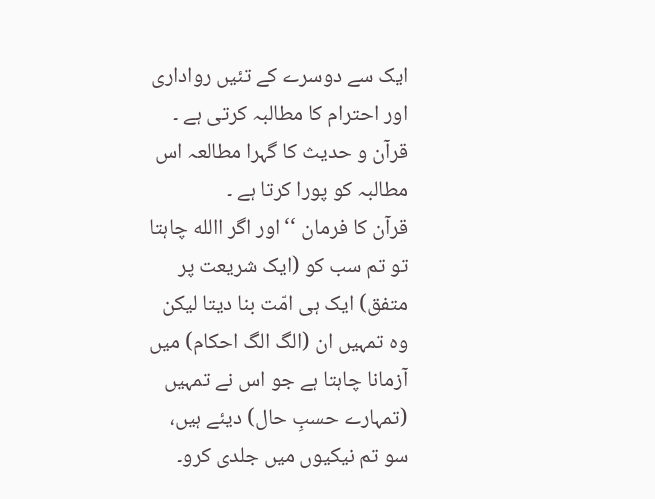ایک سے دوسرے کے تئیں رواداری اور احترام کا مطالبہ کرتی ہے ۔ قرآن و حدیث کا گہرا مطالعہ اس مطالبہ کو پورا کرتا ہے ۔
قرآن کا فرمان ‘‘اور اگر االله چاہتا تو تم سب کو (ایک شریعت پر متفق) ایک ہی امّت بنا دیتا لیکن وہ تمہیں ان (الگ الگ احکام) میں آزمانا چاہتا ہے جو اس نے تمہیں (تمہارے حسبِ حال) دیئے ہیں، سو تم نیکیوں میں جلدی کرو۔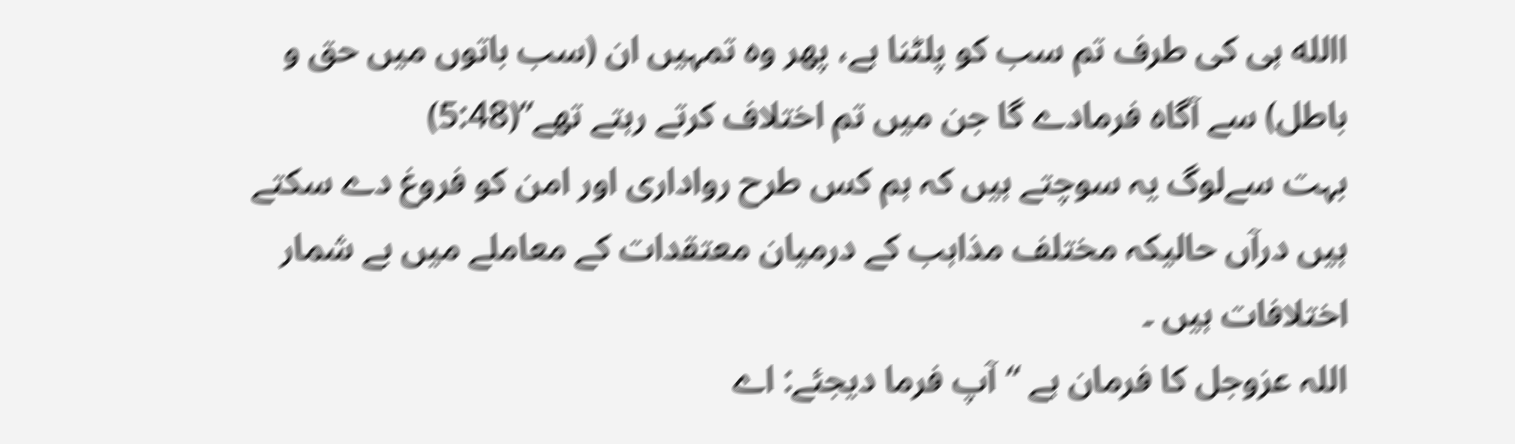االله ہی کی طرف تم سب کو پلٹنا ہے، پھر وہ تمہیں ان (سب باتوں میں حق و باطل) سے آگاہ فرمادے گا جن میں تم اختلاف کرتے رہتے تھے’’(5:48)
بہت سےلوگ یہ سوچتے ہیں کہ ہم کس طرح رواداری اور امن کو فروغ دے سکتے ہیں درآں حالیکہ مختلف مذاہب کے درمیان معتقدات کے معاملے میں بے شمار اختلافات ہیں ۔
اللہ عزوجل کا فرمان ہے ‘‘آپ فرما دیجئے: اے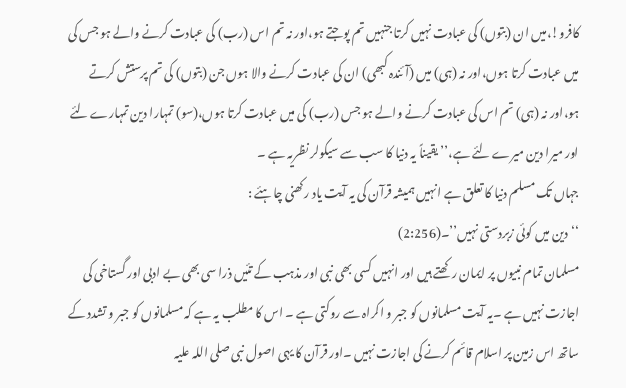کافرو!،میں ان (بتوں) کی عبادت نہیں کرتا جنہیں تم پوجتے ہو،اور نہ تم اس (رب) کی عبادت کرنے والے ہو جس کی میں عبادت کرتا ہوں،اور نہ (ہی) میں (آئندہ کبھی) ان کی عبادت کرنے والا ہوں جن (بتوں) کی تم پرستش کرتے ہو،اور نہ (ہی) تم اس کی عبادت کرنے والے ہو جس (رب) کی میں عبادت کرتا ہوں،(سو) تمہارا دین تمہارے لئے اور میرا دین میرے لئے ہے،’’ یقیناً یہ دنیا کا سب سے سیکولر نظریہ ہے ۔
جہاں تک مسلم دنیا کا تعلق ہے انہیں ہمیشہ قرآن کی یہ آیت یاد رکھنی چاہئے :
‘‘دین میں کوئی زبردستی نہیں’’۔(2:256)
مسلمان تمام نبیوں پر ایمان رکھتے ہیں اور انہیں کسی بھی نبی اور مذہب کے تئیں ذرا سی بھی بے ادبی اور گستاخی کی اجازت نہیں ہے ۔یہ آیت مسلمانوں کو جبر و اکراہ سے روکتی ہے ۔ اس کا مطلب یہ ہے کہ مسلمانوں کو جبر و تشدد کے ساتھ اس زمین پر اسلام قائم کرنے کی اجازت نہیں ۔اور قرآن کا یہی اصول نبی صلی اللہ علیہ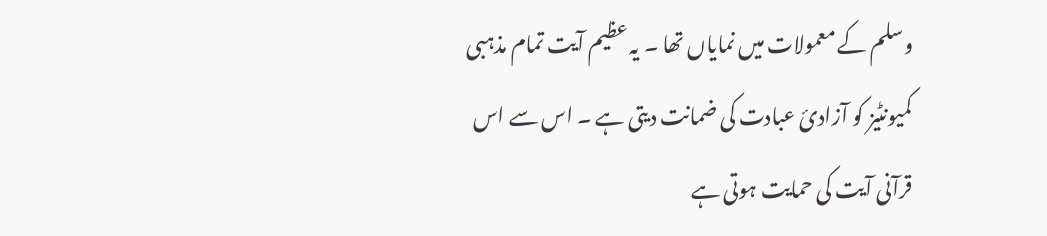وسلم کے معمولات میں نمایاں تھا ۔ یہ عظیم آیت تمام مذہبی کمیونٹیز کو آزادیٔ عبادت کی ضمانت دیتی ہے ۔ اس سے اس قرآنی آیت کی حمایت ہوتی ہے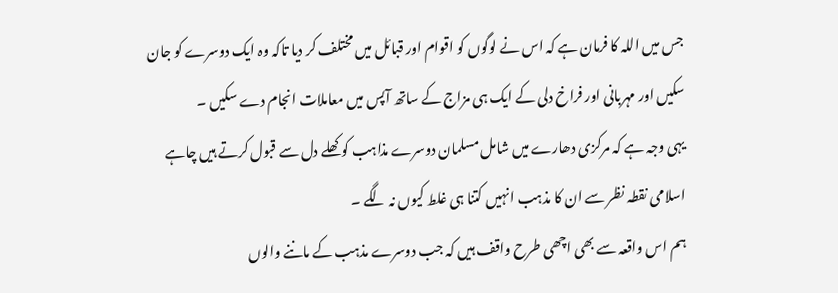جس میں اللہ کا فرمان ہے کہ اس نے لوگوں کو اقوام اور قبائل میں مختلف کر دیا تاکہ وہ ایک دوسرے کو جان سکیں اور مہربانی اور فراخ دلی کے ایک ہی مزاج کے ساتھ آپس میں معاملات انجام دے سکیں ۔
یہی وجہ ہے کہ مرکزی دھارے میں شامل مسلمان دوسرے مذاہب کو کھلے دل سے قبول کرتے ہیں چاہے اسلامی نقطہ نظر سے ان کا مذہب انہیں کتنا ہی غلط کیوں نہ لگے ۔
ہم اس واقعہ سے بھی اچھی طرح واقف ہیں کہ جب دوسرے مذہب کے ماننے والوں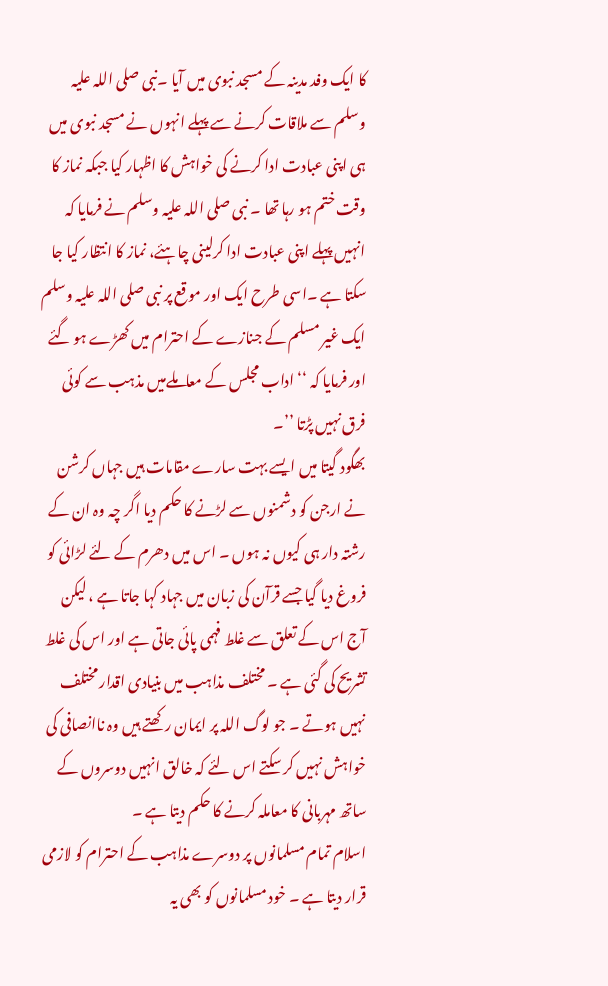کا ایک وفد مدینہ کے مسجد نبوی میں آیا ۔نبی صلی اللہ علیہ وسلم سے ملاقات کرنے سے پہلے انہوں نے مسجد نبوی میں ہی اپنی عبادت ادا کرنے کی خواہش کا اظہار کیا جبکہ نماز کا وقت ختم ہو رہا تھا ۔ نبی صلی اللہ علیہ وسلم نے فرمایا کہ انہیں پہلے اپنی عبادت ادا کرلینی چاہئے، نماز کا انتظار کیا جا سکتا ہے ۔اسی طرح ایک اور موقع پر نبی صلی اللہ علیہ وسلم ایک غیر مسلم کے جنازے کے احترام میں کھڑے ہو گئے اور فرمایا کہ ‘‘ اداب مجلس کے معاملےمیں مذہب سے کوئی فرق نہیں پڑتا ’’۔
بھگود گیتا میں ایسے بہت سارے مقامات ہیں جہاں کرشن نے ارجن کو دشمنوں سے لڑنے کا حکم دیا اگر چہ وہ ان کے رشتہ دار ہی کیوں نہ ہوں ۔ اس میں دھرم کے لئے لڑائی کو فروغ دیا گیا جسے قرآن کی زبان میں جہاد کہا جاتا ہے ، لیکن آج اس کے تعلق سے غلط فہمی پائی جاتی ہے اور اس کی غلط تشریح کی گئی ہے ۔ مختلف مذاہب میں بنیادی اقدار مختلف نہیں ہوتے ۔ جو لوگ اللہ پر ایمان رکھتے ہیں وہ ناانصافی کی خواہش نہیں کر سکتے اس لئے کہ خالق انہیں دوسروں کے ساتھ مہربانی کا معاملہ کرنے کا حکم دیتا ہے ۔
اسلام تمام مسلمانوں پر دوسرے مذاہب کے احترام کو لازمی قرار دیتا ہے ۔ خود مسلمانوں کو بھی یہ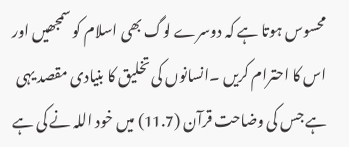محسوس ہوتا ہے کہ دوسرے لوگ بھی اسلام کو سمجھیں اور اس کا احترام کریں ۔انسانوں کی تخلیق کا بنیادی مقصد یہی ہے جس کی وضاحت قرآن (11.7) میں خود اللہ نے کی ہے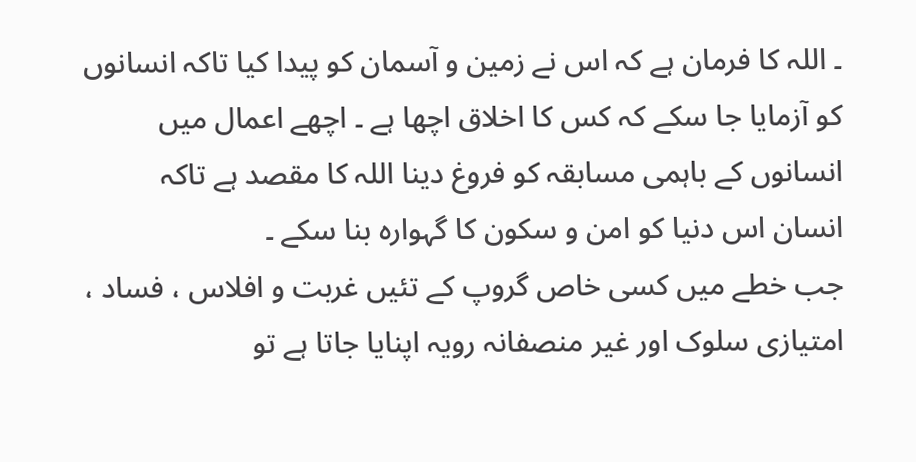۔ اللہ کا فرمان ہے کہ اس نے زمین و آسمان کو پیدا کیا تاکہ انسانوں کو آزمایا جا سکے کہ کس کا اخلاق اچھا ہے ۔ اچھے اعمال میں انسانوں کے باہمی مسابقہ کو فروغ دینا اللہ کا مقصد ہے تاکہ انسان اس دنیا کو امن و سکون کا گہوارہ بنا سکے ۔
جب خطے میں کسی خاص گروپ کے تئیں غربت و افلاس ، فساد ، امتیازی سلوک اور غیر منصفانہ رویہ اپنایا جاتا ہے تو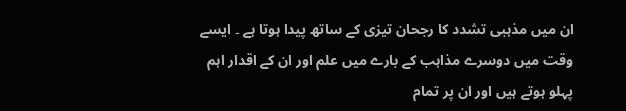ان میں مذہبی تشدد کا رجحان تیزی کے ساتھ پیدا ہوتا ہے ۔ ایسے وقت میں دوسرے مذاہب کے بارے میں علم اور ان کے اقدار اہم پہلو ہوتے ہیں اور ان پر تمام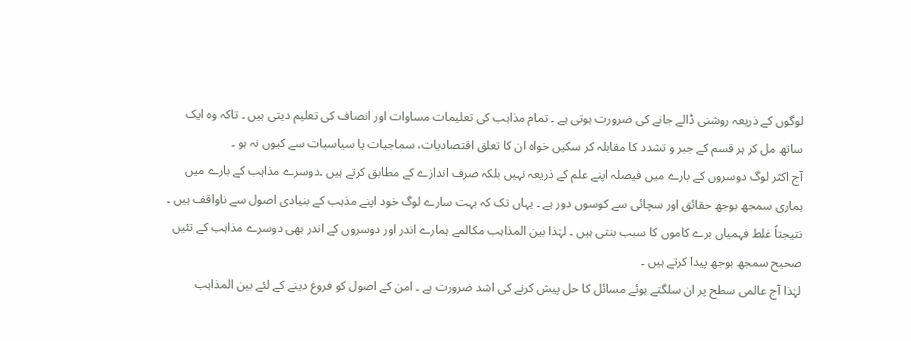لوگوں کے ذریعہ روشنی ڈالے جانے کی ضرورت ہوتی ہے ۔ تمام مذاہب کی تعلیمات مساوات اور انصاف کی تعلیم دیتی ہیں ۔ تاکہ وہ ایک ساتھ مل کر ہر قسم کے جبر و تشدد کا مقابلہ کر سکیں خواہ ان کا تعلق اقتصادیات، سماجیات یا سیاسیات سے کیوں نہ ہو ۔
آج اکثر لوگ دوسروں کے بارے میں فیصلہ اپنے علم کے ذریعہ نہیں بلکہ صرف اندازے کے مطابق کرتے ہیں ۔دوسرے مذاہب کے بارے میں ہماری سمجھ بوجھ حقائق اور سچائی سے کوسوں دور ہے ۔ یہاں تک کہ بہت سارے لوگ خود اپنے مذہب کے بنیادی اصول سے ناواقف ہیں ۔ نتیجتاً غلط فہمیاں برے کاموں کا سبب بنتی ہیں ۔ لہٰذا بین المذاہب مکالمے ہمارے اندر اور دوسروں کے اندر بھی دوسرے مذاہب کے تئیں صحیح سمجھ بوجھ پیدا کرتے ہیں ۔
لہٰذا آج عالمی سطح پر ان سلگتے ہوئے مسائل کا حل پیش کرنے کی اشد ضرورت ہے ۔ امن کے اصول کو فروغ دینے کے لئے بین المذاہب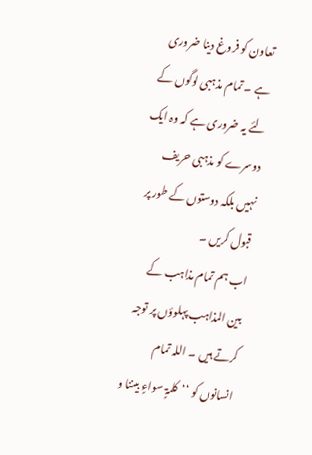تعاون کو فروغ دینا ضروری ہے ۔ تمام مذہبی لوگوں کے لئے یہ ضروری ہے کہ وہ ایک دوسرے کو مذہبی حریف نہیں بلکہ دوستوں کے طور پر قبول کریں ۔
اب ہم تمام مذاہب کے بین المذاہب پہلوؤں پر توجہ کرتے ہیں ۔ اللہ تمام انسانوں کو ‘‘کلمۃٍ سواءٍ بیننا و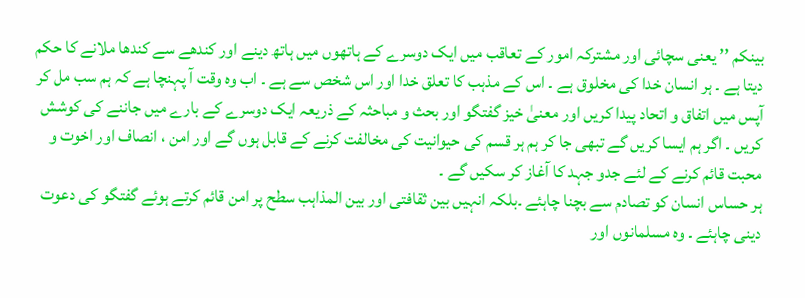بینکم ’’ یعنی سچائی اور مشترکہ امور کے تعاقب میں ایک دوسرے کے ہاتھوں میں ہاتھ دینے اور کندھے سے کندھا ملانے کا حکم دیتا ہے ۔ ہر انسان خدا کی مخلوق ہے ۔ اس کے مذہب کا تعلق خدا اور اس شخص سے ہے ۔ اب وہ وقت آ پہنچا ہے کہ ہم سب مل کر آپس میں اتفاق و اتحاد پیدا کریں اور معنیٰ خیز گفتگو اور بحث و مباحثہ کے ذریعہ ایک دوسرے کے بارے میں جاننے کی کوشش کریں ۔ اگر ہم ایسا کریں گے تبھی جا کر ہم ہر قسم کی حیوانیت کی مخالفت کرنے کے قابل ہوں گے اور امن ، انصاف اور اخوت و محبت قائم کرنے کے لئے جدو جہد کا آغاز کر سکیں گے ۔
ہر حساس انسان کو تصادم سے بچنا چاہئے ۔بلکہ انہیں بین ثقافتی اور بین المذاہب سطح پر امن قائم کرتے ہوئے گفتگو کی دعوت دینی چاہئے ۔ وہ مسلمانوں اور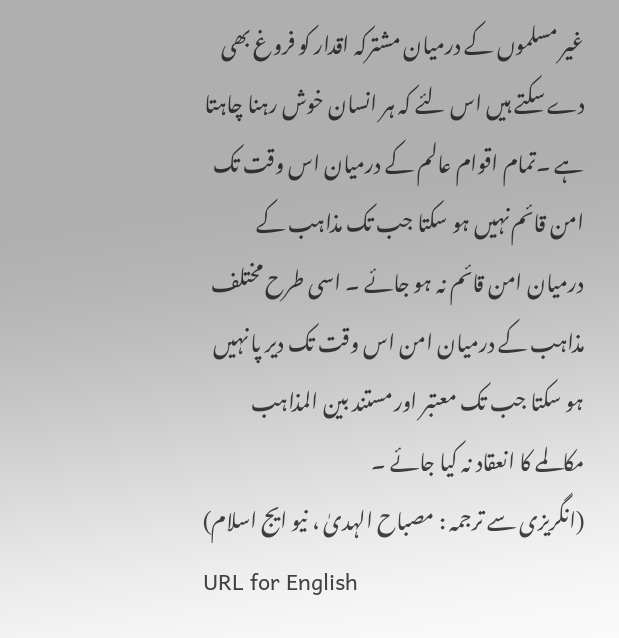غیر مسلموں کے درمیان مشترکہ اقدار کو فروغ بھی دے سکتے ہیں اس لئے کہ ہر انسان خوش رہنا چاہتا ہے ۔تمام اقوام عالم کے درمیان اس وقت تک امن قائم نہیں ہو سکتا جب تک مذاہب کے درمیان امن قائم نہ ہو جائے ۔ اسی طرح مختلف مذاہب کے درمیان امن اس وقت تک دیر پا نہیں ہو سکتا جب تک معتبر اور مستند بین المذاہب مکالمے کا انعقاد نہ کیا جائے ۔
(انگریزی سے ترجمہ : مصباح الہدیٰ ، نیو ایج اسلام)
URL for English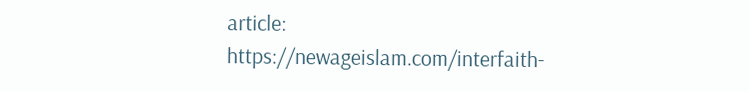article:
https://newageislam.com/interfaith-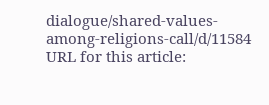dialogue/shared-values-among-religions-call/d/11584
URL for this article: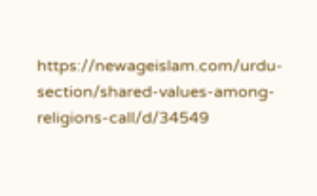https://newageislam.com/urdu-section/shared-values-among-religions-call/d/34549